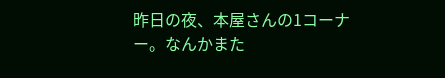昨日の夜、本屋さんの1コーナー。なんかまた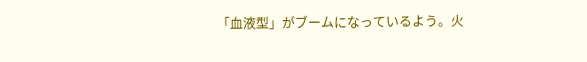「血液型」がブームになっているよう。火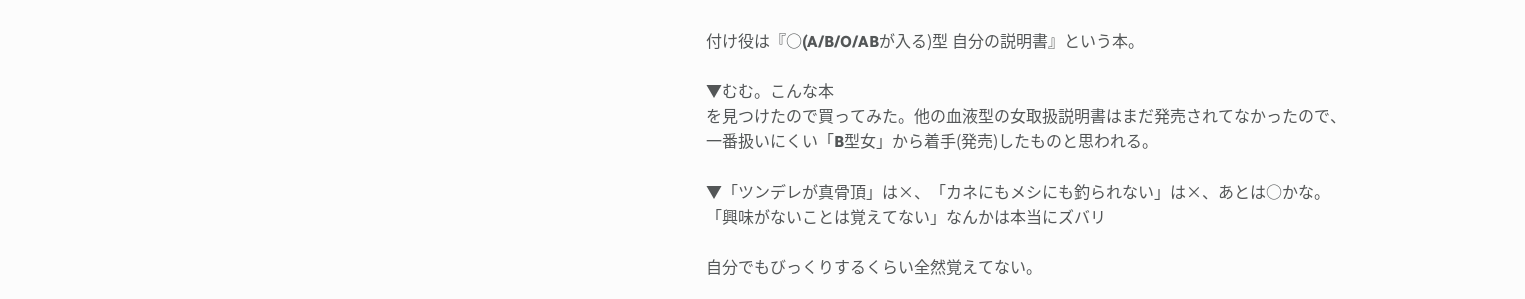付け役は『○(A/B/O/ABが入る)型 自分の説明書』という本。

▼むむ。こんな本
を見つけたので買ってみた。他の血液型の女取扱説明書はまだ発売されてなかったので、
一番扱いにくい「B型女」から着手(発売)したものと思われる。

▼「ツンデレが真骨頂」は×、「カネにもメシにも釣られない」は×、あとは○かな。
「興味がないことは覚えてない」なんかは本当にズバリ

自分でもびっくりするくらい全然覚えてない。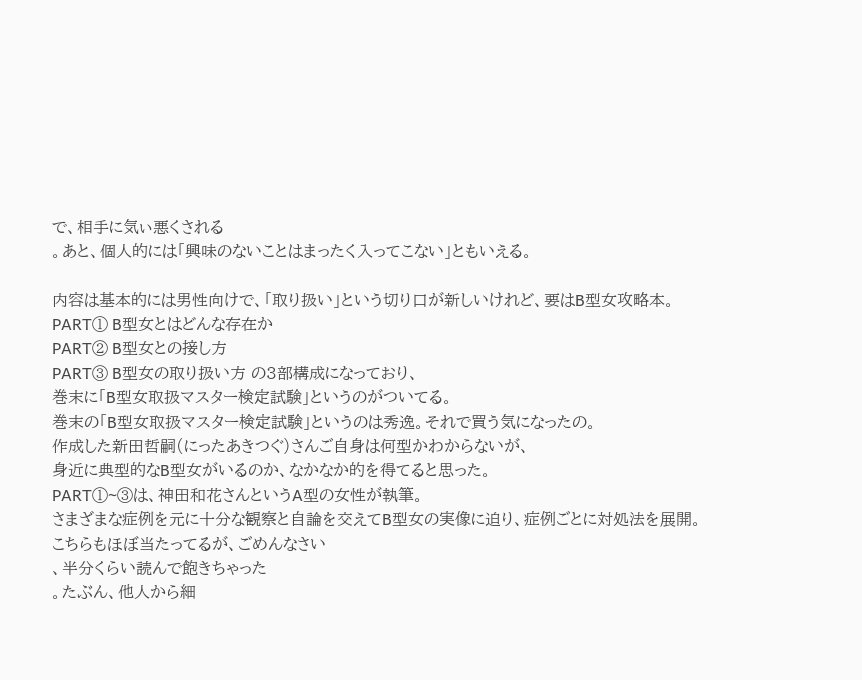で、相手に気ぃ悪くされる
。あと、個人的には「興味のないことはまったく入ってこない」ともいえる。

内容は基本的には男性向けで、「取り扱い」という切り口が新しいけれど、要はB型女攻略本。
PART① B型女とはどんな存在か
PART② B型女との接し方
PART③ B型女の取り扱い方 の3部構成になっており、
巻末に「B型女取扱マスター検定試験」というのがついてる。
巻末の「B型女取扱マスター検定試験」というのは秀逸。それで買う気になったの。
作成した新田哲嗣(にったあきつぐ)さんご自身は何型かわからないが、
身近に典型的なB型女がいるのか、なかなか的を得てると思った。
PART①~③は、神田和花さんというA型の女性が執筆。
さまざまな症例を元に十分な観察と自論を交えてB型女の実像に迫り、症例ごとに対処法を展開。
こちらもほぼ当たってるが、ごめんなさい
、半分くらい読んで飽きちゃった
。たぶん、他人から細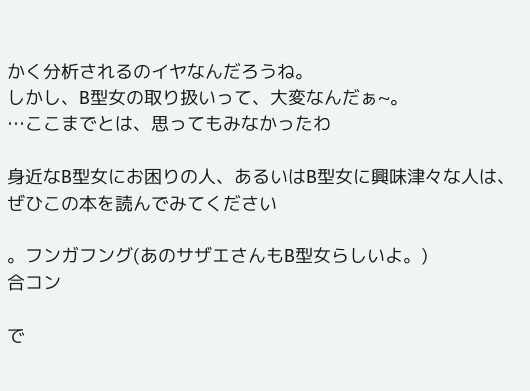かく分析されるのイヤなんだろうね。
しかし、B型女の取り扱いって、大変なんだぁ~。
…ここまでとは、思ってもみなかったわ

身近なB型女にお困りの人、あるいはB型女に興味津々な人は、ぜひこの本を読んでみてください

。フンガフング(あのサザエさんもB型女らしいよ。)
合コン

で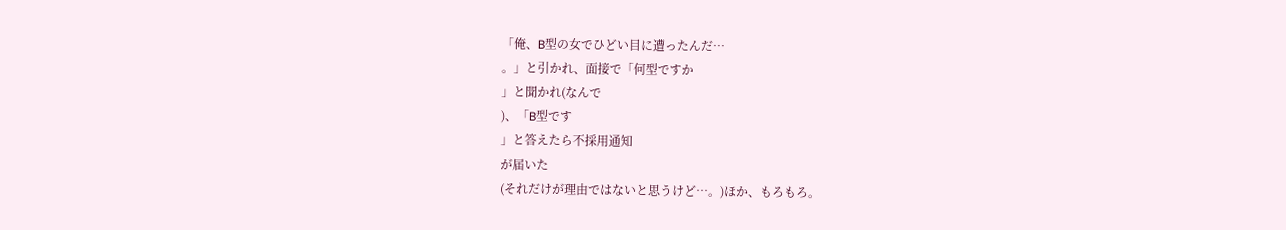「俺、B型の女でひどい目に遭ったんだ…
。」と引かれ、面接で「何型ですか
」と聞かれ(なんで
)、「B型です
」と答えたら不採用通知
が届いた
(それだけが理由ではないと思うけど…。)ほか、もろもろ。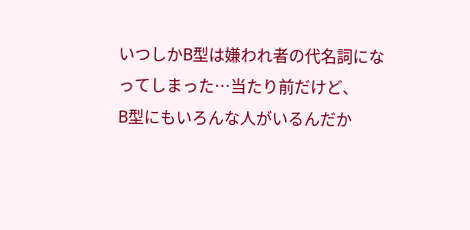いつしかB型は嫌われ者の代名詞になってしまった…当たり前だけど、
B型にもいろんな人がいるんだか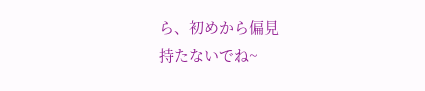ら、初めから偏見
持たないでね~